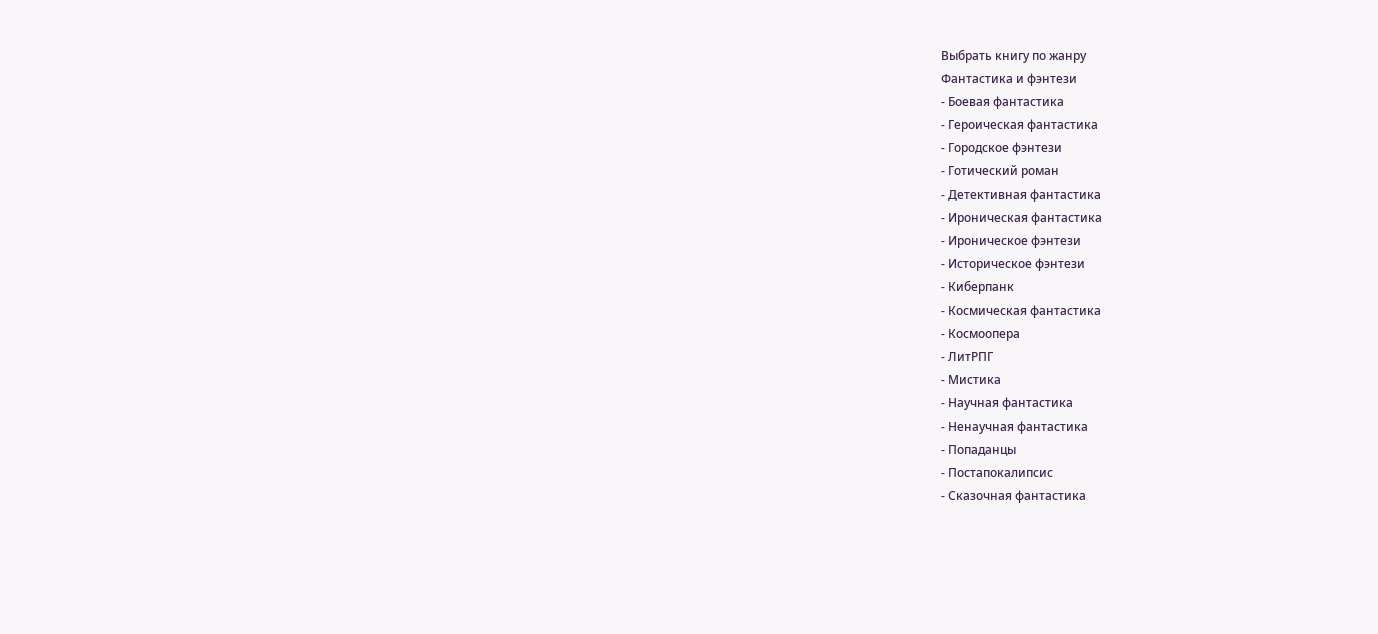Выбрать книгу по жанру
Фантастика и фэнтези
- Боевая фантастика
- Героическая фантастика
- Городское фэнтези
- Готический роман
- Детективная фантастика
- Ироническая фантастика
- Ироническое фэнтези
- Историческое фэнтези
- Киберпанк
- Космическая фантастика
- Космоопера
- ЛитРПГ
- Мистика
- Научная фантастика
- Ненаучная фантастика
- Попаданцы
- Постапокалипсис
- Сказочная фантастика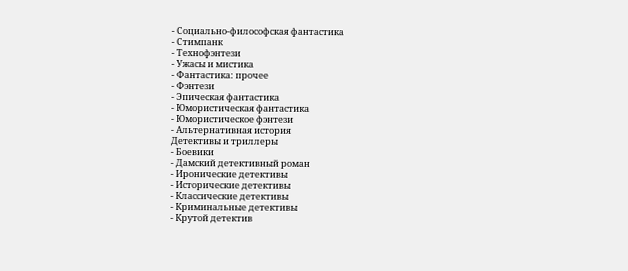- Социально-философская фантастика
- Стимпанк
- Технофэнтези
- Ужасы и мистика
- Фантастика: прочее
- Фэнтези
- Эпическая фантастика
- Юмористическая фантастика
- Юмористическое фэнтези
- Альтернативная история
Детективы и триллеры
- Боевики
- Дамский детективный роман
- Иронические детективы
- Исторические детективы
- Классические детективы
- Криминальные детективы
- Крутой детектив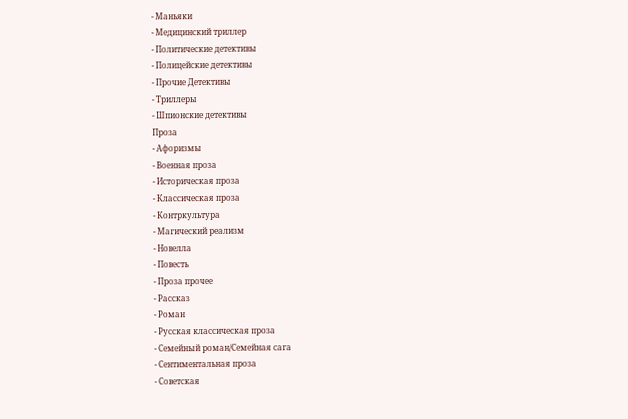- Маньяки
- Медицинский триллер
- Политические детективы
- Полицейские детективы
- Прочие Детективы
- Триллеры
- Шпионские детективы
Проза
- Афоризмы
- Военная проза
- Историческая проза
- Классическая проза
- Контркультура
- Магический реализм
- Новелла
- Повесть
- Проза прочее
- Рассказ
- Роман
- Русская классическая проза
- Семейный роман/Семейная сага
- Сентиментальная проза
- Советская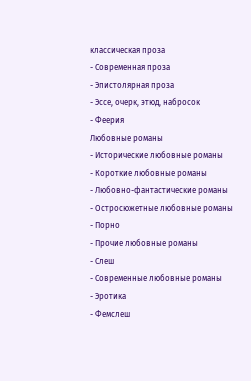классическая проза
- Современная проза
- Эпистолярная проза
- Эссе, очерк, этюд, набросок
- Феерия
Любовные романы
- Исторические любовные романы
- Короткие любовные романы
- Любовно-фантастические романы
- Остросюжетные любовные романы
- Порно
- Прочие любовные романы
- Слеш
- Современные любовные романы
- Эротика
- Фемслеш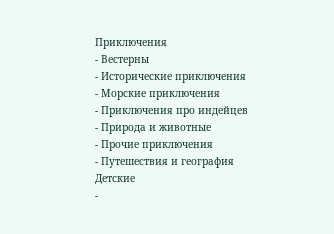Приключения
- Вестерны
- Исторические приключения
- Морские приключения
- Приключения про индейцев
- Природа и животные
- Прочие приключения
- Путешествия и география
Детские
-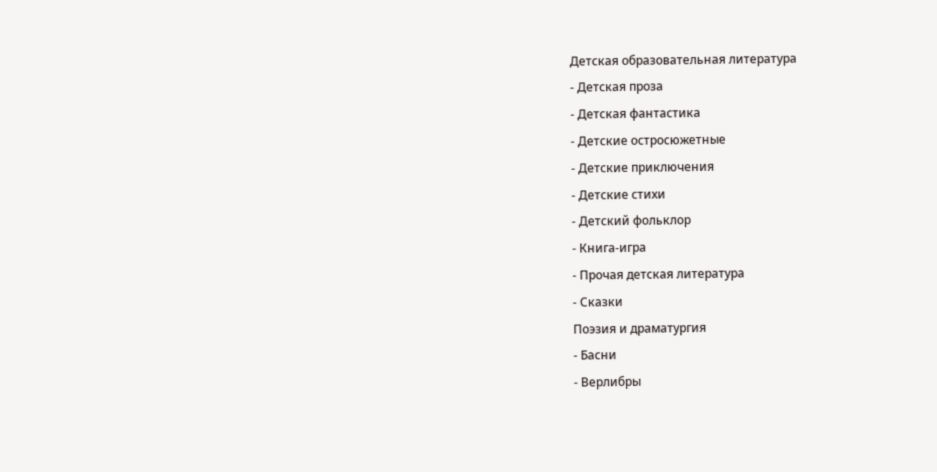Детская образовательная литература
- Детская проза
- Детская фантастика
- Детские остросюжетные
- Детские приключения
- Детские стихи
- Детский фольклор
- Книга-игра
- Прочая детская литература
- Сказки
Поэзия и драматургия
- Басни
- Верлибры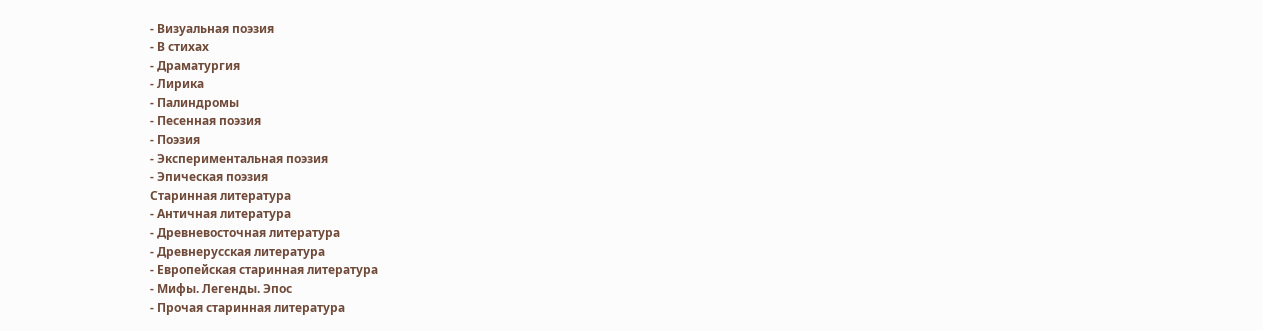- Визуальная поэзия
- В стихах
- Драматургия
- Лирика
- Палиндромы
- Песенная поэзия
- Поэзия
- Экспериментальная поэзия
- Эпическая поэзия
Старинная литература
- Античная литература
- Древневосточная литература
- Древнерусская литература
- Европейская старинная литература
- Мифы. Легенды. Эпос
- Прочая старинная литература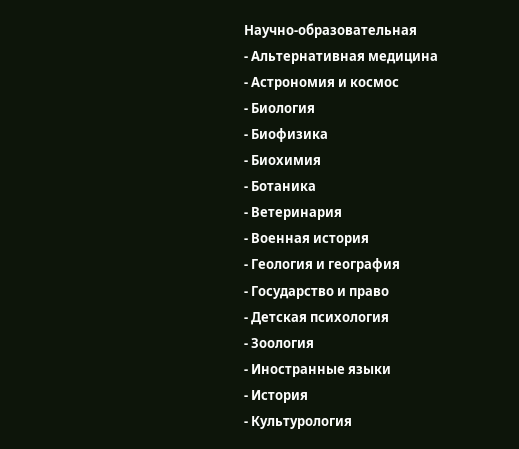Научно-образовательная
- Альтернативная медицина
- Астрономия и космос
- Биология
- Биофизика
- Биохимия
- Ботаника
- Ветеринария
- Военная история
- Геология и география
- Государство и право
- Детская психология
- Зоология
- Иностранные языки
- История
- Культурология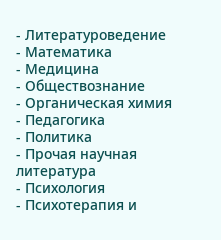- Литературоведение
- Математика
- Медицина
- Обществознание
- Органическая химия
- Педагогика
- Политика
- Прочая научная литература
- Психология
- Психотерапия и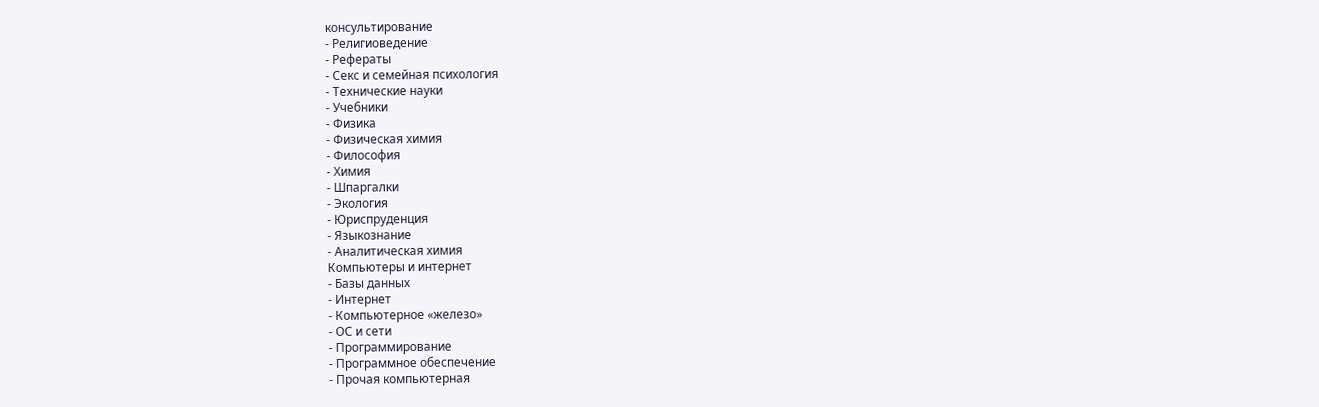консультирование
- Религиоведение
- Рефераты
- Секс и семейная психология
- Технические науки
- Учебники
- Физика
- Физическая химия
- Философия
- Химия
- Шпаргалки
- Экология
- Юриспруденция
- Языкознание
- Аналитическая химия
Компьютеры и интернет
- Базы данных
- Интернет
- Компьютерное «железо»
- ОС и сети
- Программирование
- Программное обеспечение
- Прочая компьютерная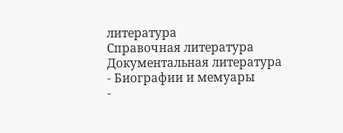литература
Справочная литература
Документальная литература
- Биографии и мемуары
-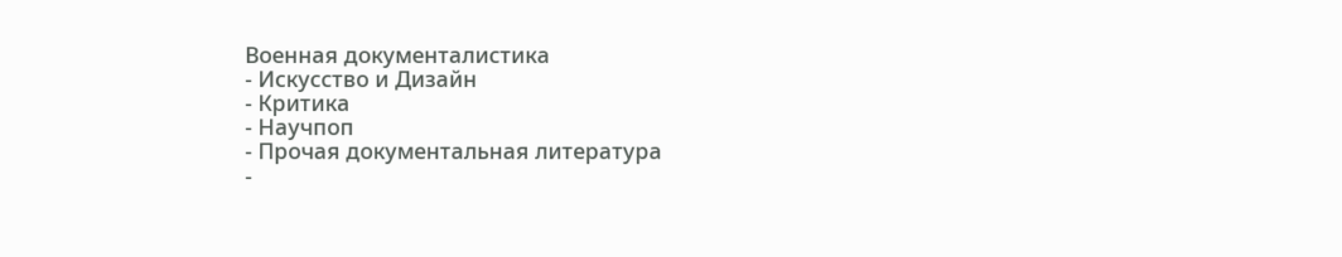Военная документалистика
- Искусство и Дизайн
- Критика
- Научпоп
- Прочая документальная литература
-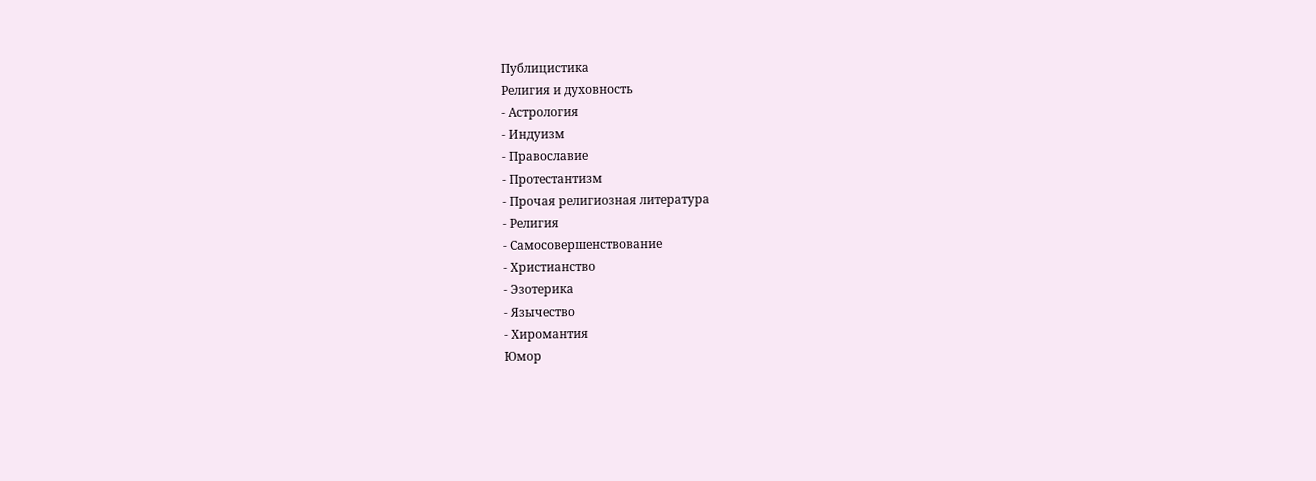Публицистика
Религия и духовность
- Астрология
- Индуизм
- Православие
- Протестантизм
- Прочая религиозная литература
- Религия
- Самосовершенствование
- Христианство
- Эзотерика
- Язычество
- Хиромантия
Юмор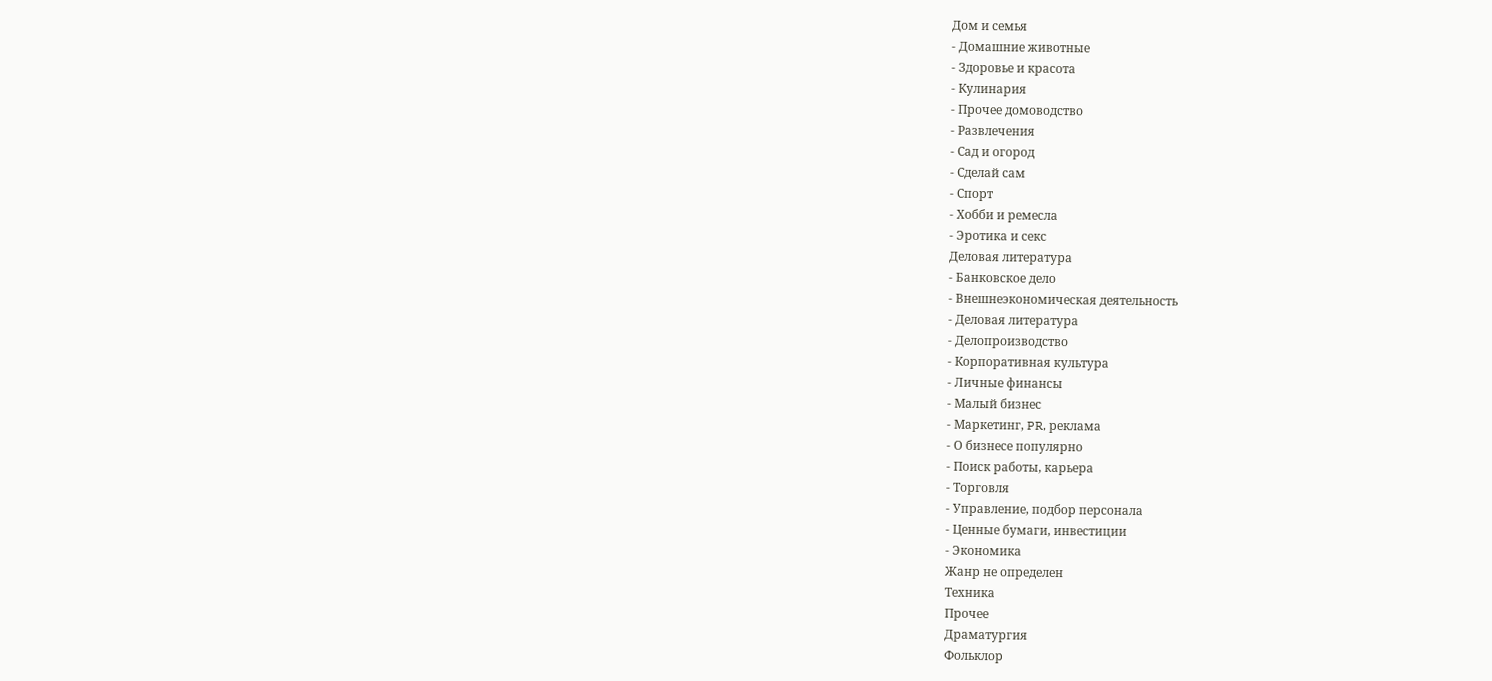Дом и семья
- Домашние животные
- Здоровье и красота
- Кулинария
- Прочее домоводство
- Развлечения
- Сад и огород
- Сделай сам
- Спорт
- Хобби и ремесла
- Эротика и секс
Деловая литература
- Банковское дело
- Внешнеэкономическая деятельность
- Деловая литература
- Делопроизводство
- Корпоративная культура
- Личные финансы
- Малый бизнес
- Маркетинг, PR, реклама
- О бизнесе популярно
- Поиск работы, карьера
- Торговля
- Управление, подбор персонала
- Ценные бумаги, инвестиции
- Экономика
Жанр не определен
Техника
Прочее
Драматургия
Фольклор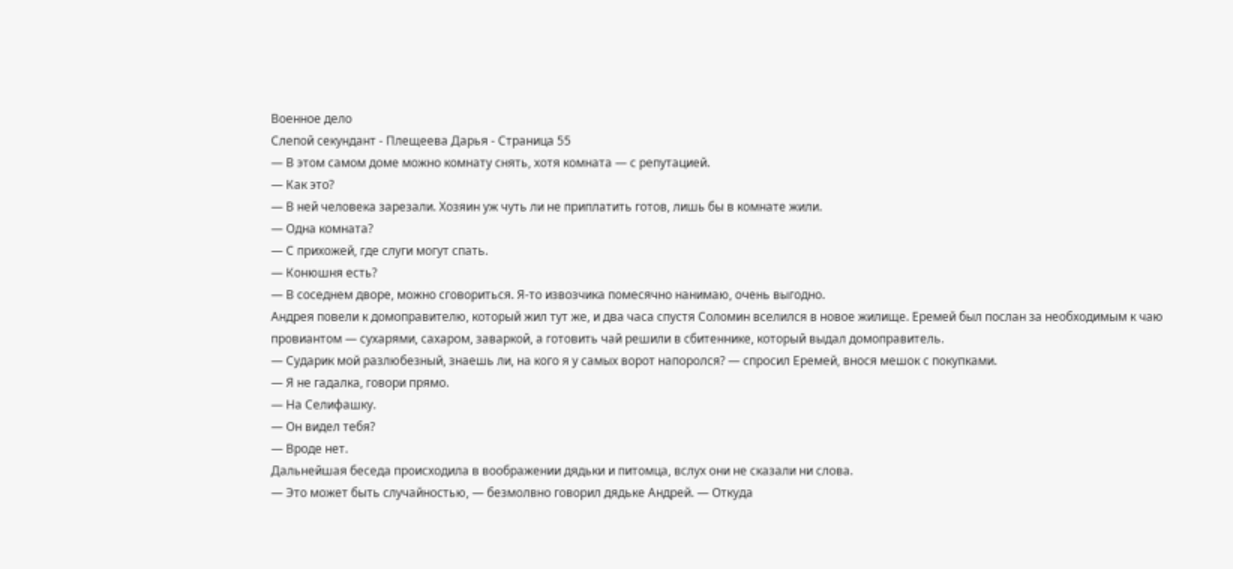Военное дело
Слепой секундант - Плещеева Дарья - Страница 55
— В этом самом доме можно комнату снять, хотя комната — с репутацией.
— Как это?
— В ней человека зарезали. Хозяин уж чуть ли не приплатить готов, лишь бы в комнате жили.
— Одна комната?
— С прихожей, где слуги могут спать.
— Конюшня есть?
— В соседнем дворе, можно сговориться. Я-то извозчика помесячно нанимаю, очень выгодно.
Андрея повели к домоправителю, который жил тут же, и два часа спустя Соломин вселился в новое жилище. Еремей был послан за необходимым к чаю провиантом — сухарями, сахаром, заваркой, а готовить чай решили в сбитеннике, который выдал домоправитель.
— Сударик мой разлюбезный, знаешь ли, на кого я у самых ворот напоролся? — спросил Еремей, внося мешок с покупками.
— Я не гадалка, говори прямо.
— На Селифашку.
— Он видел тебя?
— Вроде нет.
Дальнейшая беседа происходила в воображении дядьки и питомца, вслух они не сказали ни слова.
— Это может быть случайностью, — безмолвно говорил дядьке Андрей. — Откуда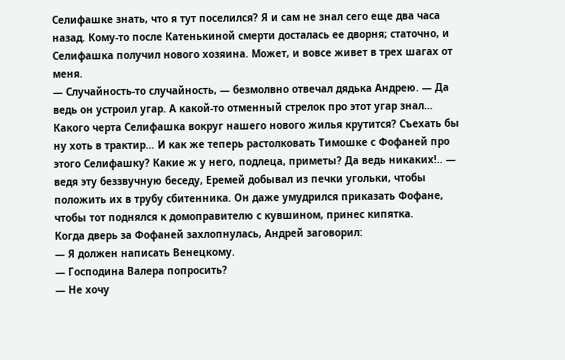Селифашке знать, что я тут поселился? Я и сам не знал сего еще два часа назад. Кому-то после Катенькиной смерти досталась ее дворня; статочно, и Селифашка получил нового хозяина. Может, и вовсе живет в трех шагах от меня.
— Случайность-то случайность, — безмолвно отвечал дядька Андрею. — Да ведь он устроил угар. А какой-то отменный стрелок про этот угар знал… Какого черта Селифашка вокруг нашего нового жилья крутится? Съехать бы ну хоть в трактир… И как же теперь растолковать Тимошке с Фофаней про этого Селифашку? Какие ж у него, подлеца, приметы? Да ведь никаких!.. — ведя эту беззвучную беседу, Еремей добывал из печки угольки, чтобы положить их в трубу сбитенника. Он даже умудрился приказать Фофане, чтобы тот поднялся к домоправителю с кувшином, принес кипятка.
Когда дверь за Фофаней захлопнулась, Андрей заговорил:
— Я должен написать Венецкому.
— Господина Валера попросить?
— Не хочу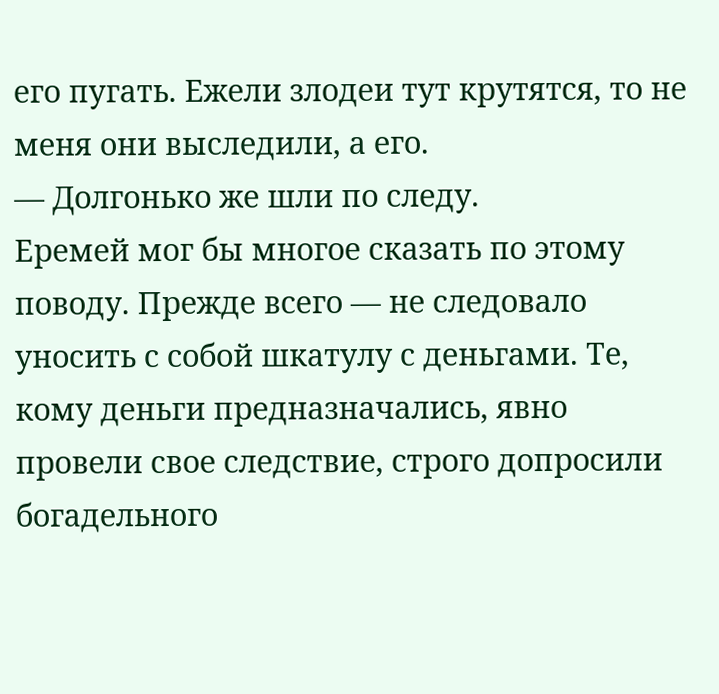его пугать. Ежели злодеи тут крутятся, то не меня они выследили, а его.
— Долгонько же шли по следу.
Еремей мог бы многое сказать по этому поводу. Прежде всего — не следовало уносить с собой шкатулу с деньгами. Те, кому деньги предназначались, явно провели свое следствие, строго допросили богадельного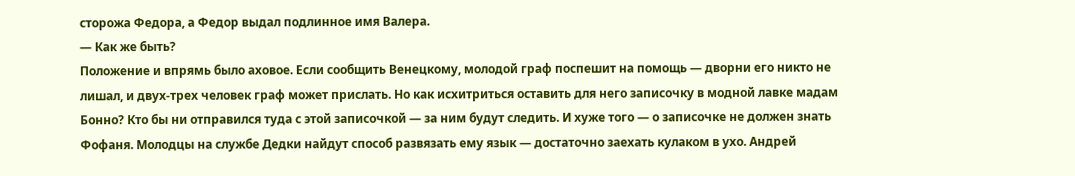сторожа Федора, а Федор выдал подлинное имя Валера.
— Как же быть?
Положение и впрямь было аховое. Если сообщить Венецкому, молодой граф поспешит на помощь — дворни его никто не лишал, и двух-трех человек граф может прислать. Но как исхитриться оставить для него записочку в модной лавке мадам Бонно? Кто бы ни отправился туда с этой записочкой — за ним будут следить. И хуже того — о записочке не должен знать Фофаня. Молодцы на службе Дедки найдут способ развязать ему язык — достаточно заехать кулаком в ухо. Андрей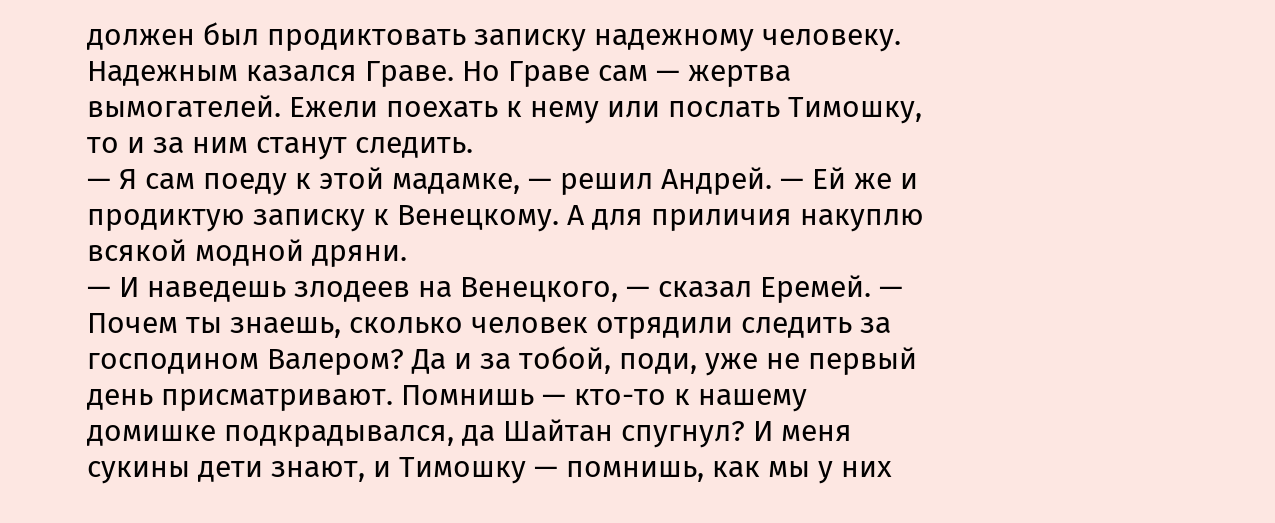должен был продиктовать записку надежному человеку. Надежным казался Граве. Но Граве сам — жертва вымогателей. Ежели поехать к нему или послать Тимошку, то и за ним станут следить.
— Я сам поеду к этой мадамке, — решил Андрей. — Ей же и продиктую записку к Венецкому. А для приличия накуплю всякой модной дряни.
— И наведешь злодеев на Венецкого, — сказал Еремей. — Почем ты знаешь, сколько человек отрядили следить за господином Валером? Да и за тобой, поди, уже не первый день присматривают. Помнишь — кто-то к нашему домишке подкрадывался, да Шайтан спугнул? И меня сукины дети знают, и Тимошку — помнишь, как мы у них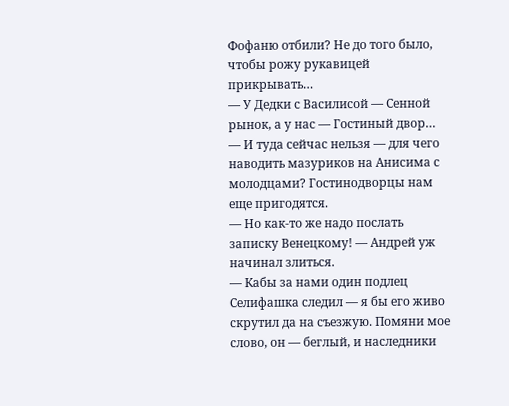Фофаню отбили? Не до того было, чтобы рожу рукавицей прикрывать…
— У Дедки с Василисой — Сенной рынок, а у нас — Гостиный двор…
— И туда сейчас нельзя — для чего наводить мазуриков на Анисима с молодцами? Гостинодворцы нам еще пригодятся.
— Но как-то же надо послать записку Венецкому! — Андрей уж начинал злиться.
— Кабы за нами один подлец Селифашка следил — я бы его живо скрутил да на съезжую. Помяни мое слово, он — беглый, и наследники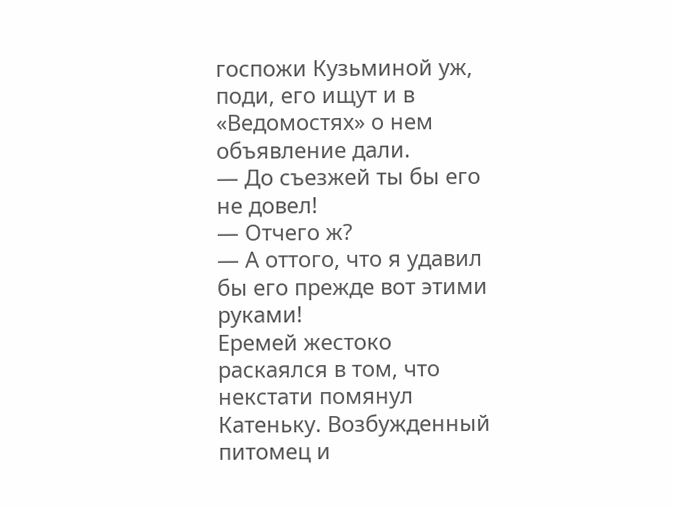госпожи Кузьминой уж, поди, его ищут и в «Ведомостях» о нем объявление дали.
— До съезжей ты бы его не довел!
— Отчего ж?
— А оттого, что я удавил бы его прежде вот этими руками!
Еремей жестоко раскаялся в том, что некстати помянул Катеньку. Возбужденный питомец и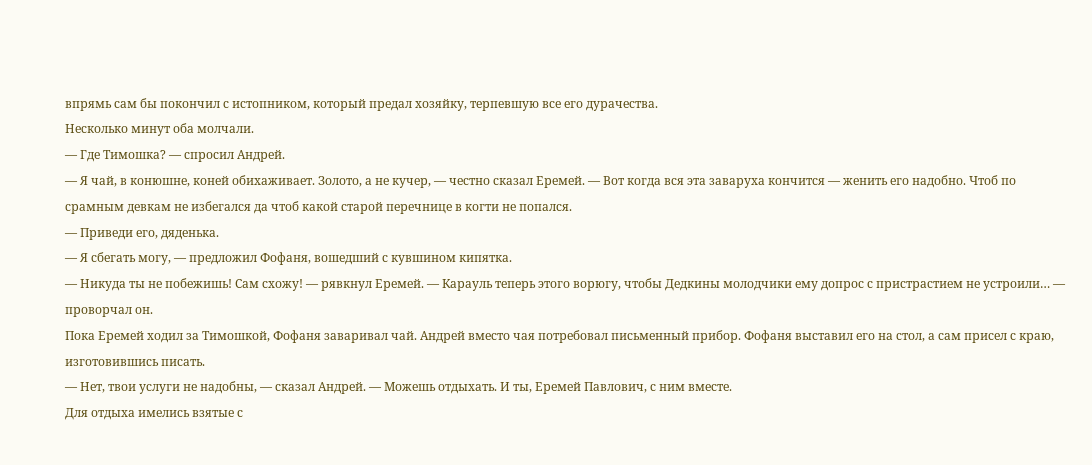впрямь сам бы покончил с истопником, который предал хозяйку, терпевшую все его дурачества.
Несколько минут оба молчали.
— Где Тимошка? — спросил Андрей.
— Я чай, в конюшне, коней обихаживает. Золото, а не кучер, — честно сказал Еремей. — Вот когда вся эта заваруха кончится — женить его надобно. Чтоб по срамным девкам не избегался да чтоб какой старой перечнице в когти не попался.
— Приведи его, дяденька.
— Я сбегать могу, — предложил Фофаня, вошедший с кувшином кипятка.
— Никуда ты не побежишь! Сам схожу! — рявкнул Еремей. — Карауль теперь этого ворюгу, чтобы Дедкины молодчики ему допрос с пристрастием не устроили… — проворчал он.
Пока Еремей ходил за Тимошкой, Фофаня заваривал чай. Андрей вместо чая потребовал письменный прибор. Фофаня выставил его на стол, а сам присел с краю, изготовившись писать.
— Нет, твои услуги не надобны, — сказал Андрей. — Можешь отдыхать. И ты, Еремей Павлович, с ним вместе.
Для отдыха имелись взятые с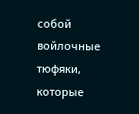собой войлочные тюфяки, которые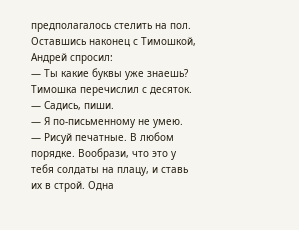предполагалось стелить на пол.
Оставшись наконец с Тимошкой, Андрей спросил:
— Ты какие буквы уже знаешь?
Тимошка перечислил с десяток.
— Садись, пиши.
— Я по-письменному не умею.
— Рисуй печатные. В любом порядке. Вообрази, что это у тебя солдаты на плацу, и ставь их в строй. Одна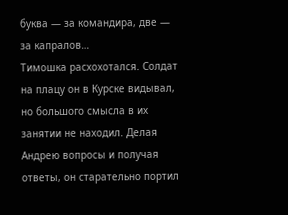буква — за командира, две — за капралов…
Тимошка расхохотался. Солдат на плацу он в Курске видывал, но большого смысла в их занятии не находил. Делая Андрею вопросы и получая ответы, он старательно портил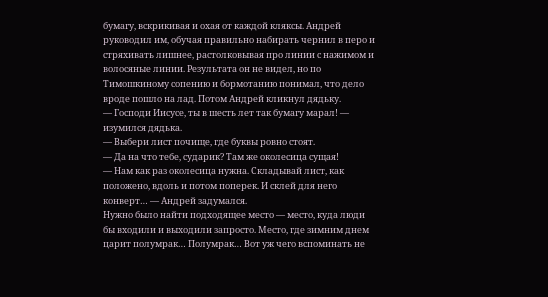бумагу, вскрикивая и охая от каждой кляксы. Андрей руководил им, обучая правильно набирать чернил в перо и стряхивать лишнее, растолковывая про линии с нажимом и волосяные линии. Результата он не видел, но по Тимошкиному сопению и бормотанию понимал, что дело вроде пошло на лад. Потом Андрей кликнул дядьку.
— Господи Иисусе, ты в шесть лет так бумагу марал! — изумился дядька.
— Выбери лист почище, где буквы ровно стоят.
— Да на что тебе, сударик? Там же околесица сущая!
— Нам как раз околесица нужна. Складывай лист, как положено, вдоль и потом поперек. И склей для него конверт… — Андрей задумался.
Нужно было найти подходящее место — место, куда люди бы входили и выходили запросто. Место, где зимним днем царит полумрак… Полумрак… Вот уж чего вспоминать не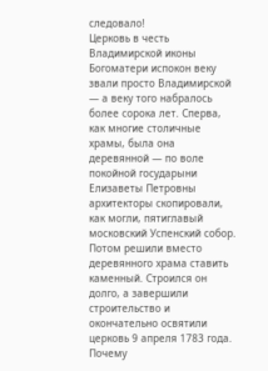следовало!
Церковь в честь Владимирской иконы Богоматери испокон веку звали просто Владимирской — а веку того набралось более сорока лет. Сперва, как многие столичные храмы, была она деревянной — по воле покойной государыни Елизаветы Петровны архитекторы скопировали, как могли, пятиглавый московский Успенский собор. Потом решили вместо деревянного храма ставить каменный. Строился он долго, а завершили строительство и окончательно освятили церковь 9 апреля 1783 года. Почему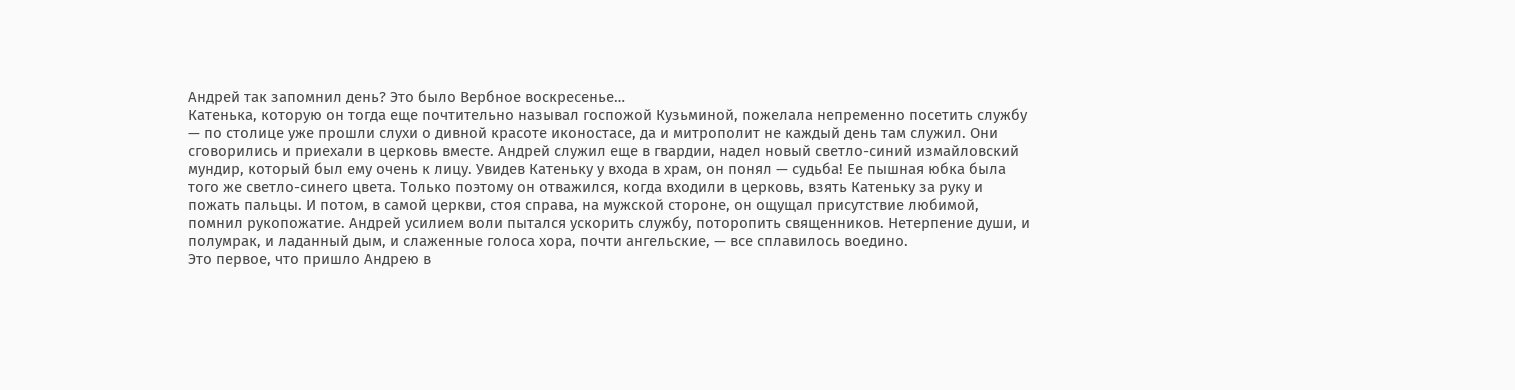Андрей так запомнил день? Это было Вербное воскресенье…
Катенька, которую он тогда еще почтительно называл госпожой Кузьминой, пожелала непременно посетить службу — по столице уже прошли слухи о дивной красоте иконостасе, да и митрополит не каждый день там служил. Они сговорились и приехали в церковь вместе. Андрей служил еще в гвардии, надел новый светло-синий измайловский мундир, который был ему очень к лицу. Увидев Катеньку у входа в храм, он понял — судьба! Ее пышная юбка была того же светло-синего цвета. Только поэтому он отважился, когда входили в церковь, взять Катеньку за руку и пожать пальцы. И потом, в самой церкви, стоя справа, на мужской стороне, он ощущал присутствие любимой, помнил рукопожатие. Андрей усилием воли пытался ускорить службу, поторопить священников. Нетерпение души, и полумрак, и ладанный дым, и слаженные голоса хора, почти ангельские, — все сплавилось воедино.
Это первое, что пришло Андрею в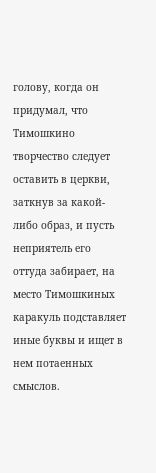голову, когда он придумал, что Тимошкино творчество следует оставить в церкви, заткнув за какой-либо образ, и пусть неприятель его оттуда забирает, на место Тимошкиных каракуль подставляет иные буквы и ищет в нем потаенных смыслов.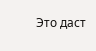Это даст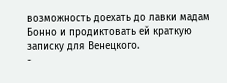возможность доехать до лавки мадам Бонно и продиктовать ей краткую записку для Венецкого.
-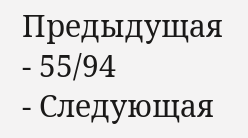Предыдущая
- 55/94
- Следующая